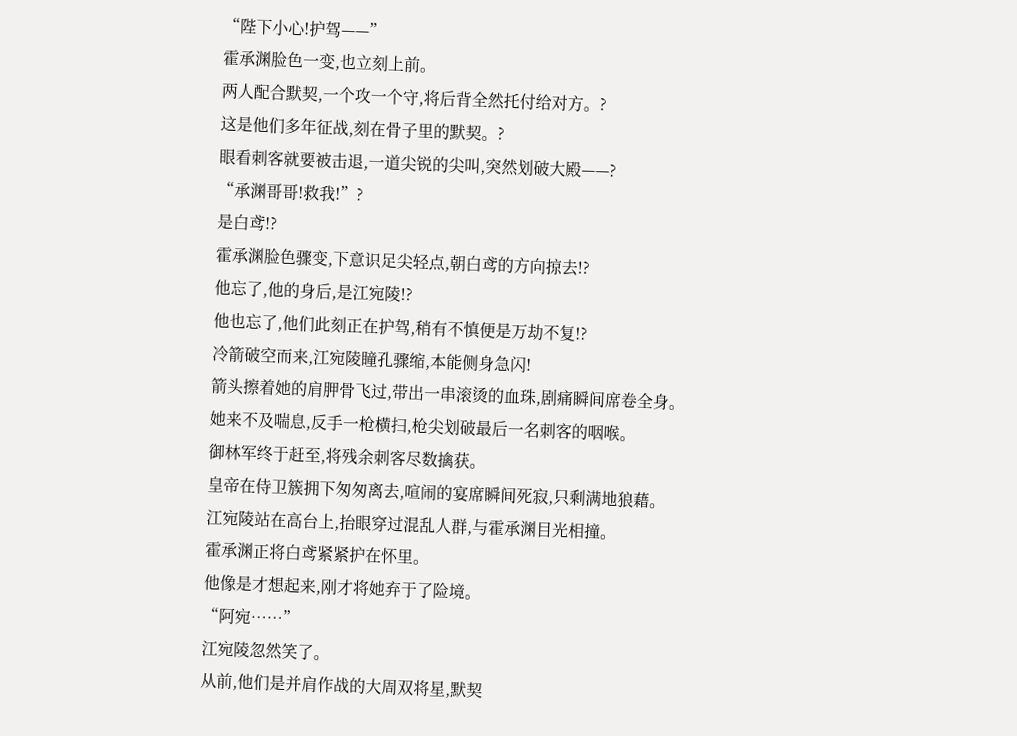“陛下小心!护驾——”
霍承渊脸色一变,也立刻上前。
两人配合默契,一个攻一个守,将后背全然托付给对方。?
这是他们多年征战,刻在骨子里的默契。?
眼看刺客就要被击退,一道尖锐的尖叫,突然划破大殿——?
“承渊哥哥!救我!”?
是白鸢!?
霍承渊脸色骤变,下意识足尖轻点,朝白鸢的方向掠去!?
他忘了,他的身后,是江宛陵!?
他也忘了,他们此刻正在护驾,稍有不慎便是万劫不复!?
冷箭破空而来,江宛陵瞳孔骤缩,本能侧身急闪!
箭头擦着她的肩胛骨飞过,带出一串滚烫的血珠,剧痛瞬间席卷全身。
她来不及喘息,反手一枪横扫,枪尖划破最后一名刺客的咽喉。
御林军终于赶至,将残余刺客尽数擒获。
皇帝在侍卫簇拥下匆匆离去,喧闹的宴席瞬间死寂,只剩满地狼藉。
江宛陵站在高台上,抬眼穿过混乱人群,与霍承渊目光相撞。
霍承渊正将白鸢紧紧护在怀里。
他像是才想起来,刚才将她弃于了险境。
“阿宛……”
江宛陵忽然笑了。
从前,他们是并肩作战的大周双将星,默契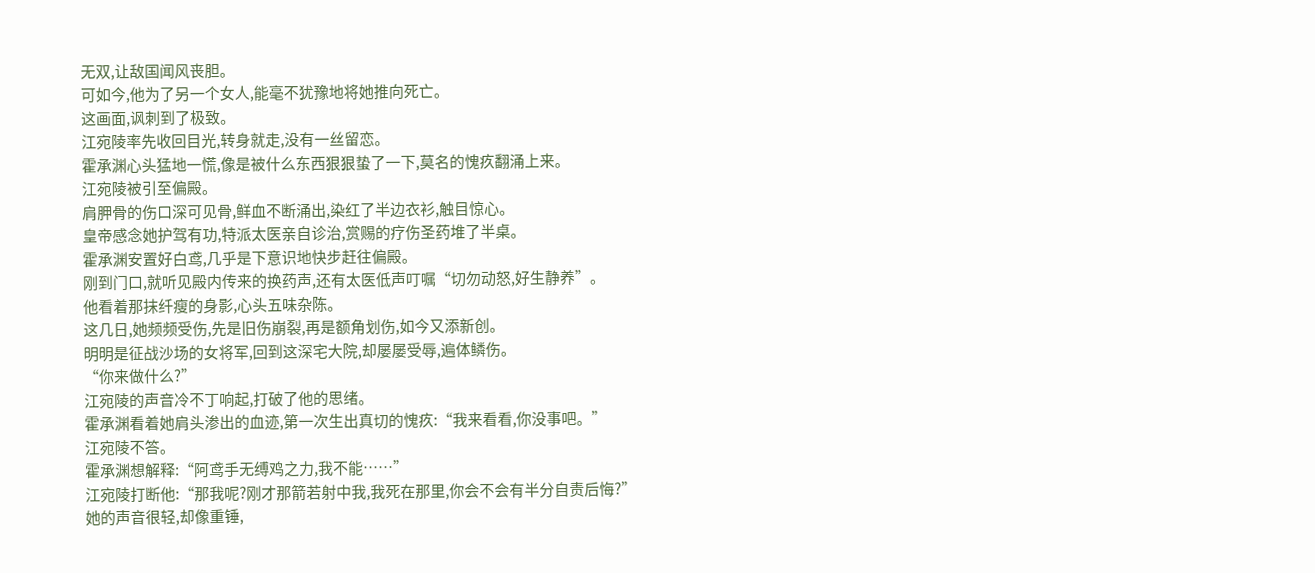无双,让敌国闻风丧胆。
可如今,他为了另一个女人,能毫不犹豫地将她推向死亡。
这画面,讽刺到了极致。
江宛陵率先收回目光,转身就走,没有一丝留恋。
霍承渊心头猛地一慌,像是被什么东西狠狠蛰了一下,莫名的愧疚翻涌上来。
江宛陵被引至偏殿。
肩胛骨的伤口深可见骨,鲜血不断涌出,染红了半边衣衫,触目惊心。
皇帝感念她护驾有功,特派太医亲自诊治,赏赐的疗伤圣药堆了半桌。
霍承渊安置好白鸢,几乎是下意识地快步赶往偏殿。
刚到门口,就听见殿内传来的换药声,还有太医低声叮嘱“切勿动怒,好生静养”。
他看着那抹纤瘦的身影,心头五味杂陈。
这几日,她频频受伤,先是旧伤崩裂,再是额角划伤,如今又添新创。
明明是征战沙场的女将军,回到这深宅大院,却屡屡受辱,遍体鳞伤。
“你来做什么?”
江宛陵的声音冷不丁响起,打破了他的思绪。
霍承渊看着她肩头渗出的血迹,第一次生出真切的愧疚:“我来看看,你没事吧。”
江宛陵不答。
霍承渊想解释:“阿鸢手无缚鸡之力,我不能……”
江宛陵打断他:“那我呢?刚才那箭若射中我,我死在那里,你会不会有半分自责后悔?”
她的声音很轻,却像重锤,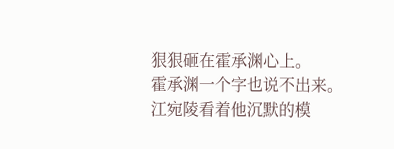狠狠砸在霍承渊心上。
霍承渊一个字也说不出来。
江宛陵看着他沉默的模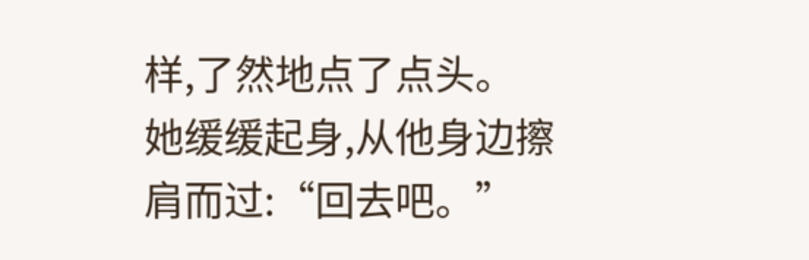样,了然地点了点头。
她缓缓起身,从他身边擦肩而过:“回去吧。”